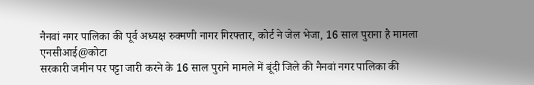नैनवां नगर पालिका की पूर्व अध्यक्ष रुक्मणी नागर गिरफ्तार, कोर्ट ने जेल भेजा, 16 साल पुराना है मामला
एनसीआई@कोटा
सरकारी जमीन पर पट्टा जारी करने के 16 साल पुराने मामले में बूंदी जिले की नैनवां नगर पालिका की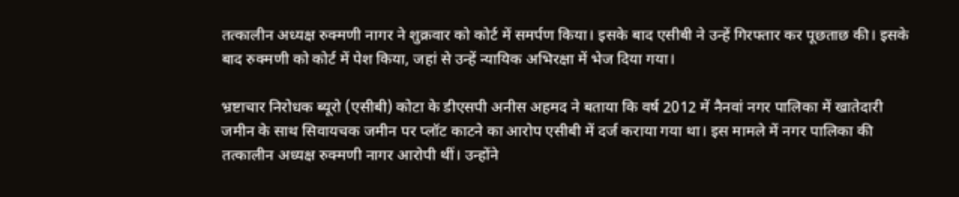तत्कालीन अध्यक्ष रुक्मणी नागर ने शुक्रवार को कोर्ट में समर्पण किया। इसके बाद एसीबी ने उन्हें गिरफ्तार कर पूछताछ की। इसके बाद रुक्मणी को कोर्ट में पेश किया, जहां से उन्हें न्यायिक अभिरक्षा में भेज दिया गया।

भ्रष्टाचार निरोधक ब्यूरो (एसीबी) कोटा के डीएसपी अनीस अहमद ने बताया कि वर्ष 2012 में नैनवां नगर पालिका में खातेदारी जमीन के साथ सिवायचक जमीन पर प्लॉट काटने का आरोप एसीबी में दर्ज कराया गया था। इस मामले में नगर पालिका की तत्कालीन अध्यक्ष रुक्मणी नागर आरोपी थीं। उन्होंने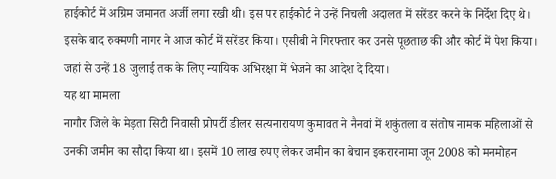हाईकोर्ट में अग्रिम जमानत अर्जी लगा रखी थी। इस पर हाईकोर्ट ने उन्हें निचली अदालत में सरेंडर करने के निर्देश दिए थे। इसके बाद रुक्मणी नागर ने आज कोर्ट में सरेंडर किया। एसीबी ने गिरफ्तार कर उनसे पूछताछ की और कोर्ट में पेश किया। जहां से उन्हें 18 जुलाई तक के लिए न्यायिक अभिरक्षा में भेजने का आदेश दे दिया।
यह था मामला
नागौर जिले के मेड़ता सिटी निवासी प्रोपर्टी डीलर सत्यनारायण कुमावत ने नैनवां में शकुंतला व संतोष नामक महिलाओं से उनकी जमीन का सौदा किया था। इसमें 10 लाख रुपए लेकर जमीन का बेचान इकरारनामा जून 2008 को मनमोहन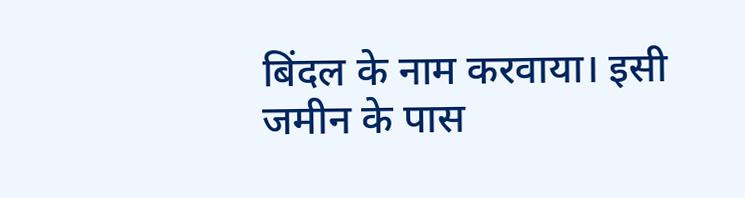बिंदल के नाम करवाया। इसी जमीन के पास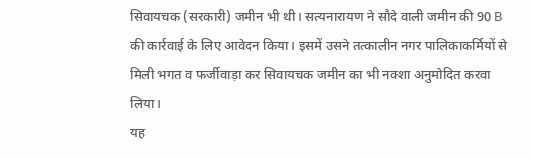सिवायचक (सरकारी) जमीन भी थी। सत्यनारायण ने सौदे वाली जमीन की 90 B की कार्रवाई के लिए आवेदन किया। इसमें उसने तत्कालीन नगर पालिकाकर्मियों से मिली भगत व फर्जीवाड़ा कर सिवायचक जमीन का भी नक्शा अनुमोदित करवा लिया।
यह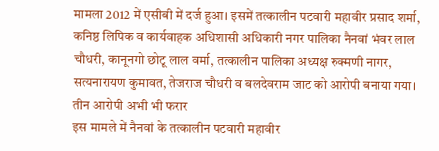मामला 2012 में एसीबी में दर्ज हुआ। इसमें तत्कालीन पटवारी महावीर प्रसाद शर्मा, कनिष्ठ लिपिक व कार्यवाहक अधिशासी अधिकारी नगर पालिका नैनवां भंवर लाल चौधरी, कानूनगो छोटू लाल वर्मा, तत्कालीन पालिका अध्यक्ष रुक्मणी नागर, सत्यनारायण कुमावत, तेजराज चौधरी व बलदेवराम जाट को आरोपी बनाया गया।
तीन आरोपी अभी भी फरार
इस मामले में नैनवां के तत्कालीन पटवारी महावीर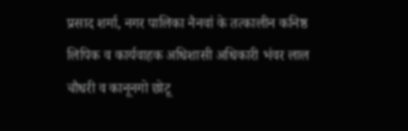प्रसाद शर्मा, नगर पालिका नैनवां के तत्कालीन कनिष्ठ लिपिक व कार्यवाहक अधिशासी अधिकारी भंवर लाल चौधरी व कानूनगो छोटू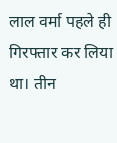लाल वर्मा पहले ही गिरफ्तार कर लिया था। तीन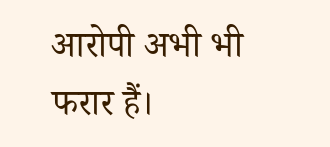आरोपी अभी भी फरार हैं।